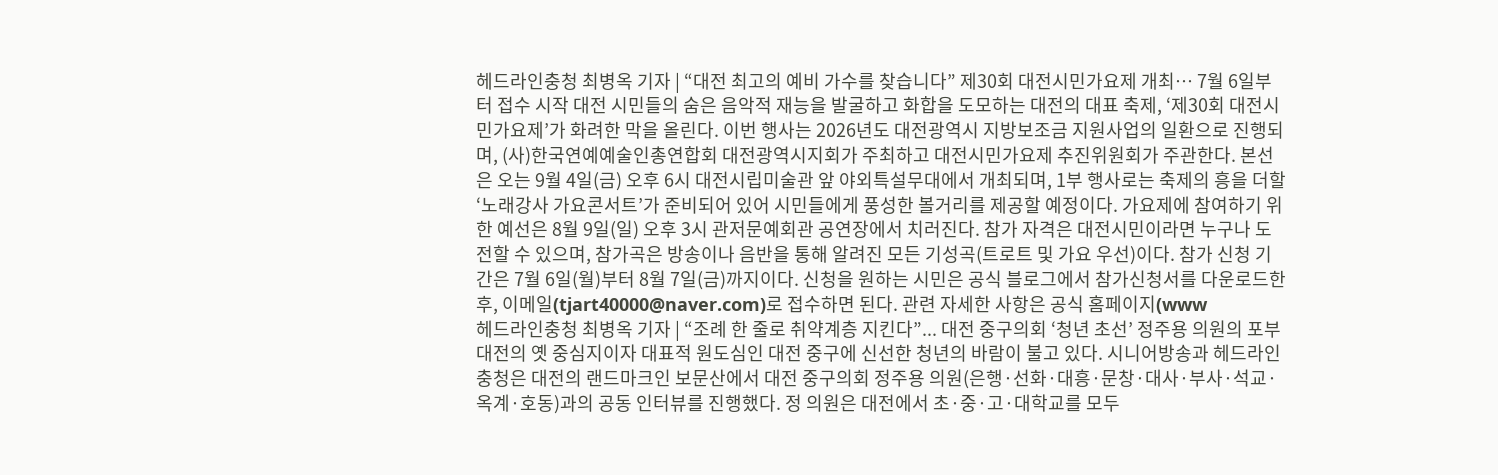헤드라인충청 최병옥 기자 | “대전 최고의 예비 가수를 찾습니다” 제30회 대전시민가요제 개최… 7월 6일부터 접수 시작 대전 시민들의 숨은 음악적 재능을 발굴하고 화합을 도모하는 대전의 대표 축제, ‘제30회 대전시민가요제’가 화려한 막을 올린다. 이번 행사는 2026년도 대전광역시 지방보조금 지원사업의 일환으로 진행되며, (사)한국연예예술인총연합회 대전광역시지회가 주최하고 대전시민가요제 추진위원회가 주관한다. 본선은 오는 9월 4일(금) 오후 6시 대전시립미술관 앞 야외특설무대에서 개최되며, 1부 행사로는 축제의 흥을 더할 ‘노래강사 가요콘서트’가 준비되어 있어 시민들에게 풍성한 볼거리를 제공할 예정이다. 가요제에 참여하기 위한 예선은 8월 9일(일) 오후 3시 관저문예회관 공연장에서 치러진다. 참가 자격은 대전시민이라면 누구나 도전할 수 있으며, 참가곡은 방송이나 음반을 통해 알려진 모든 기성곡(트로트 및 가요 우선)이다. 참가 신청 기간은 7월 6일(월)부터 8월 7일(금)까지이다. 신청을 원하는 시민은 공식 블로그에서 참가신청서를 다운로드한 후, 이메일(tjart40000@naver.com)로 접수하면 된다. 관련 자세한 사항은 공식 홈페이지(www
헤드라인충청 최병옥 기자 | “조례 한 줄로 취약계층 지킨다”... 대전 중구의회 ‘청년 초선’ 정주용 의원의 포부 대전의 옛 중심지이자 대표적 원도심인 대전 중구에 신선한 청년의 바람이 불고 있다. 시니어방송과 헤드라인충청은 대전의 랜드마크인 보문산에서 대전 중구의회 정주용 의원(은행·선화·대흥·문창·대사·부사·석교·옥계·호동)과의 공동 인터뷰를 진행했다. 정 의원은 대전에서 초·중·고·대학교를 모두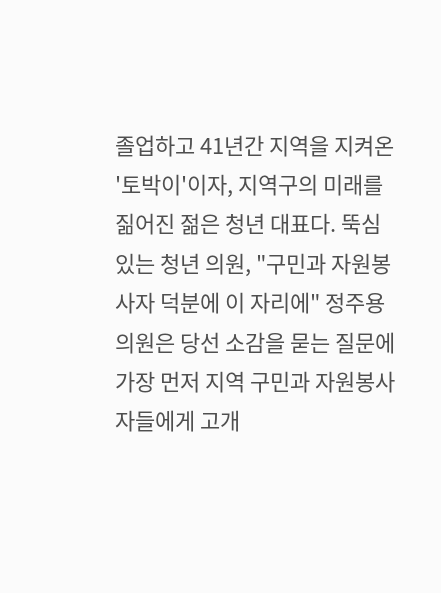졸업하고 41년간 지역을 지켜온 '토박이'이자, 지역구의 미래를 짊어진 젊은 청년 대표다. 뚝심 있는 청년 의원, "구민과 자원봉사자 덕분에 이 자리에" 정주용 의원은 당선 소감을 묻는 질문에 가장 먼저 지역 구민과 자원봉사자들에게 고개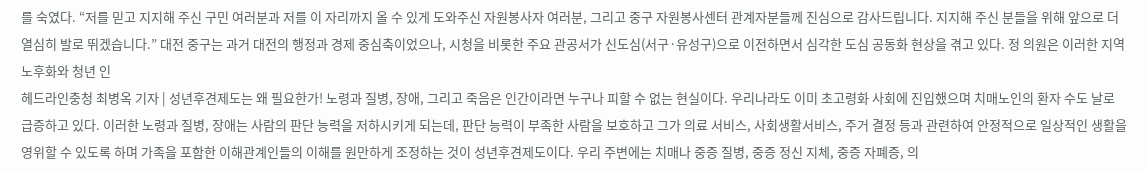를 숙였다. “저를 믿고 지지해 주신 구민 여러분과 저를 이 자리까지 올 수 있게 도와주신 자원봉사자 여러분, 그리고 중구 자원봉사센터 관계자분들께 진심으로 감사드립니다. 지지해 주신 분들을 위해 앞으로 더 열심히 발로 뛰겠습니다.” 대전 중구는 과거 대전의 행정과 경제 중심축이었으나, 시청을 비롯한 주요 관공서가 신도심(서구·유성구)으로 이전하면서 심각한 도심 공동화 현상을 겪고 있다. 정 의원은 이러한 지역 노후화와 청년 인
헤드라인충청 최병옥 기자 | 성년후견제도는 왜 필요한가! 노령과 질병, 장애, 그리고 죽음은 인간이라면 누구나 피할 수 없는 현실이다. 우리나라도 이미 초고령화 사회에 진입했으며 치매노인의 환자 수도 날로 급증하고 있다. 이러한 노령과 질병, 장애는 사람의 판단 능력을 저하시키게 되는데, 판단 능력이 부족한 사람을 보호하고 그가 의료 서비스, 사회생활서비스, 주거 결정 등과 관련하여 안정적으로 일상적인 생활을 영위할 수 있도록 하며 가족을 포함한 이해관계인들의 이해를 원만하게 조정하는 것이 성년후견제도이다. 우리 주변에는 치매나 중증 질병, 중증 정신 지체, 중증 자폐증, 의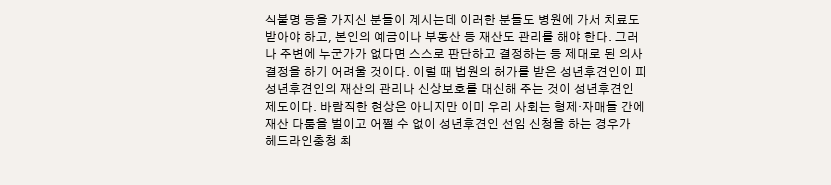식불명 등을 가지신 분들이 계시는데 이러한 분들도 병원에 가서 치료도 받아야 하고, 본인의 예금이나 부동산 등 재산도 관리를 해야 한다. 그러나 주변에 누군가가 없다면 스스로 판단하고 결정하는 등 제대로 된 의사결정을 하기 어려울 것이다. 이럴 때 법원의 허가를 받은 성년후견인이 피성년후견인의 재산의 관리나 신상보호를 대신해 주는 것이 성년후견인 제도이다. 바람직한 현상은 아니지만 이미 우리 사회는 형제·자매들 간에 재산 다툼을 벌이고 어쩔 수 없이 성년후견인 선임 신청을 하는 경우가
헤드라인충청 최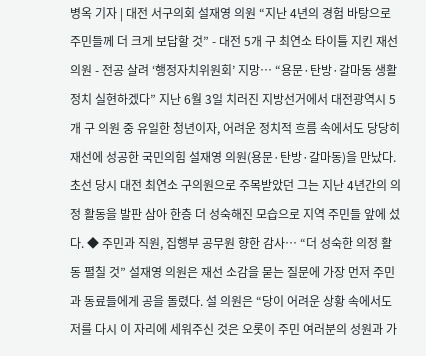병옥 기자 | 대전 서구의회 설재영 의원 “지난 4년의 경험 바탕으로 주민들께 더 크게 보답할 것” - 대전 5개 구 최연소 타이틀 지킨 재선 의원 - 전공 살려 ‘행정자치위원회’ 지망… “용문·탄방·갈마동 생활 정치 실현하겠다” 지난 6월 3일 치러진 지방선거에서 대전광역시 5개 구 의원 중 유일한 청년이자, 어려운 정치적 흐름 속에서도 당당히 재선에 성공한 국민의힘 설재영 의원(용문·탄방·갈마동)을 만났다. 초선 당시 대전 최연소 구의원으로 주목받았던 그는 지난 4년간의 의정 활동을 발판 삼아 한층 더 성숙해진 모습으로 지역 주민들 앞에 섰다. ◆ 주민과 직원, 집행부 공무원 향한 감사… “더 성숙한 의정 활동 펼칠 것” 설재영 의원은 재선 소감을 묻는 질문에 가장 먼저 주민과 동료들에게 공을 돌렸다. 설 의원은 “당이 어려운 상황 속에서도 저를 다시 이 자리에 세워주신 것은 오롯이 주민 여러분의 성원과 가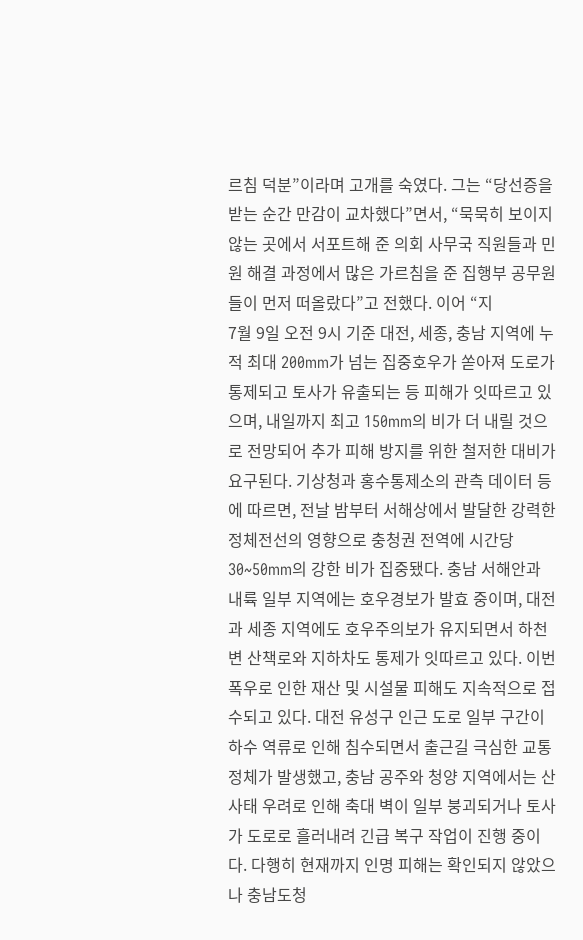르침 덕분”이라며 고개를 숙였다. 그는 “당선증을 받는 순간 만감이 교차했다”면서, “묵묵히 보이지 않는 곳에서 서포트해 준 의회 사무국 직원들과 민원 해결 과정에서 많은 가르침을 준 집행부 공무원들이 먼저 떠올랐다”고 전했다. 이어 “지
7월 9일 오전 9시 기준 대전, 세종, 충남 지역에 누적 최대 200mm가 넘는 집중호우가 쏟아져 도로가 통제되고 토사가 유출되는 등 피해가 잇따르고 있으며, 내일까지 최고 150mm의 비가 더 내릴 것으로 전망되어 추가 피해 방지를 위한 철저한 대비가 요구된다. 기상청과 홍수통제소의 관측 데이터 등에 따르면, 전날 밤부터 서해상에서 발달한 강력한 정체전선의 영향으로 충청권 전역에 시간당 30~50mm의 강한 비가 집중됐다. 충남 서해안과 내륙 일부 지역에는 호우경보가 발효 중이며, 대전과 세종 지역에도 호우주의보가 유지되면서 하천변 산책로와 지하차도 통제가 잇따르고 있다. 이번 폭우로 인한 재산 및 시설물 피해도 지속적으로 접수되고 있다. 대전 유성구 인근 도로 일부 구간이 하수 역류로 인해 침수되면서 출근길 극심한 교통 정체가 발생했고, 충남 공주와 청양 지역에서는 산사태 우려로 인해 축대 벽이 일부 붕괴되거나 토사가 도로로 흘러내려 긴급 복구 작업이 진행 중이다. 다행히 현재까지 인명 피해는 확인되지 않았으나 충남도청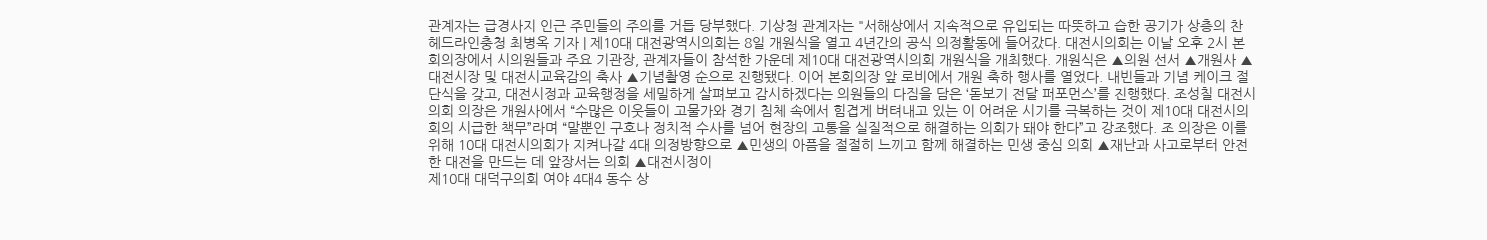관계자는 급경사지 인근 주민들의 주의를 거듭 당부했다. 기상청 관계자는 "서해상에서 지속적으로 유입되는 따뜻하고 습한 공기가 상층의 찬
헤드라인충청 최병옥 기자 | 제10대 대전광역시의회는 8일 개원식을 열고 4년간의 공식 의정활동에 들어갔다. 대전시의회는 이날 오후 2시 본회의장에서 시의원들과 주요 기관장, 관계자들이 참석한 가운데 제10대 대전광역시의회 개원식을 개최했다. 개원식은 ▲의원 선서 ▲개원사 ▲대전시장 및 대전시교육감의 축사 ▲기념촬영 순으로 진행됐다. 이어 본회의장 앞 로비에서 개원 축하 행사를 열었다. 내빈들과 기념 케이크 절단식을 갖고, 대전시정과 교육행정을 세밀하게 살펴보고 감시하겠다는 의원들의 다짐을 담은 ‘돋보기 전달 퍼포먼스’를 진행했다. 조성칠 대전시의회 의장은 개원사에서 “수많은 이웃들이 고물가와 경기 침체 속에서 힘겹게 버텨내고 있는 이 어려운 시기를 극복하는 것이 제10대 대전시의회의 시급한 책무”라며 “말뿐인 구호나 정치적 수사를 넘어 현장의 고통을 실질적으로 해결하는 의회가 돼야 한다”고 강조했다. 조 의장은 이를 위해 10대 대전시의회가 지켜나갈 4대 의정방향으로 ▲민생의 아픔을 절절히 느끼고 함께 해결하는 민생 중심 의회 ▲재난과 사고로부터 안전한 대전을 만드는 데 앞장서는 의회 ▲대전시정이
제10대 대덕구의회 여야 4대4 동수 상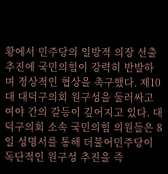황에서 민주당의 일방적 의장 선출 추진에 국민의힘이 강력히 반발하며 정상적인 협상을 촉구했다. 제10대 대덕구의회 원구성을 둘러싸고 여야 간의 갈등이 깊어지고 있다. 대덕구의회 소속 국민의힘 의원들은 8일 성명서를 통해 더불어민주당이 독단적인 원구성 추진을 즉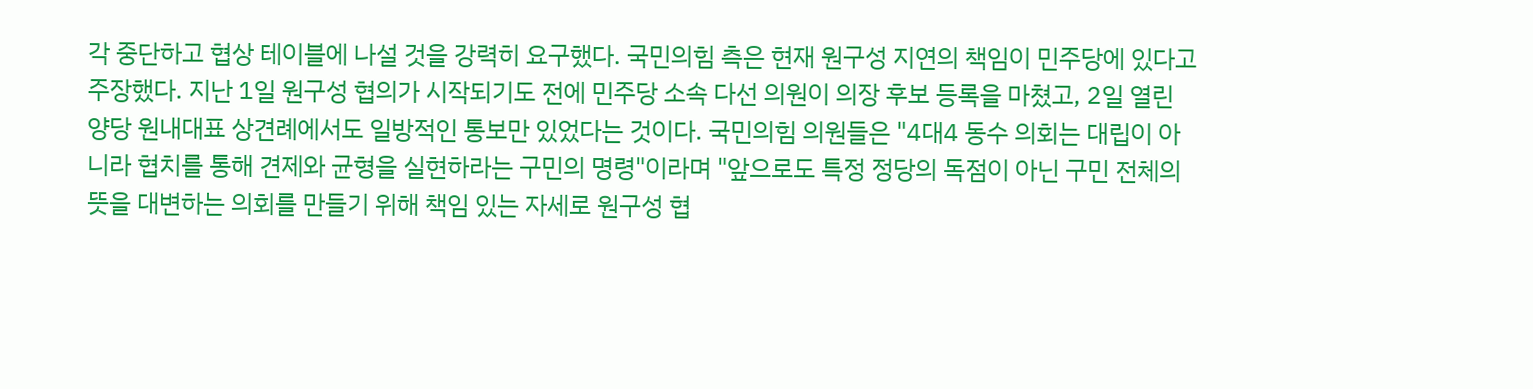각 중단하고 협상 테이블에 나설 것을 강력히 요구했다. 국민의힘 측은 현재 원구성 지연의 책임이 민주당에 있다고 주장했다. 지난 1일 원구성 협의가 시작되기도 전에 민주당 소속 다선 의원이 의장 후보 등록을 마쳤고, 2일 열린 양당 원내대표 상견례에서도 일방적인 통보만 있었다는 것이다. 국민의힘 의원들은 "4대4 동수 의회는 대립이 아니라 협치를 통해 견제와 균형을 실현하라는 구민의 명령"이라며 "앞으로도 특정 정당의 독점이 아닌 구민 전체의 뜻을 대변하는 의회를 만들기 위해 책임 있는 자세로 원구성 협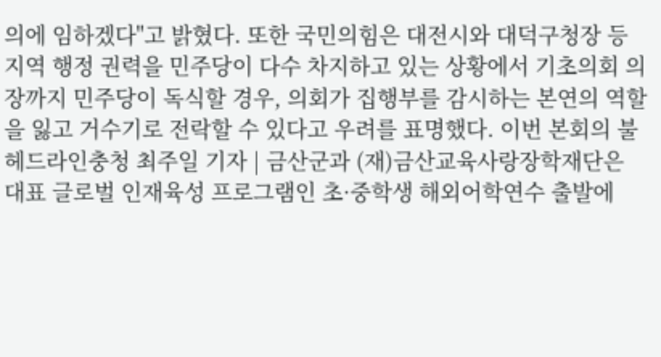의에 임하겠다"고 밝혔다. 또한 국민의힘은 대전시와 대덕구청장 등 지역 행정 권력을 민주당이 다수 차지하고 있는 상황에서 기초의회 의장까지 민주당이 독식할 경우, 의회가 집행부를 감시하는 본연의 역할을 잃고 거수기로 전락할 수 있다고 우려를 표명했다. 이번 본회의 불
헤드라인충청 최주일 기자 | 금산군과 (재)금산교육사랑장학재단은 대표 글로벌 인재육성 프로그램인 초·중학생 해외어학연수 출발에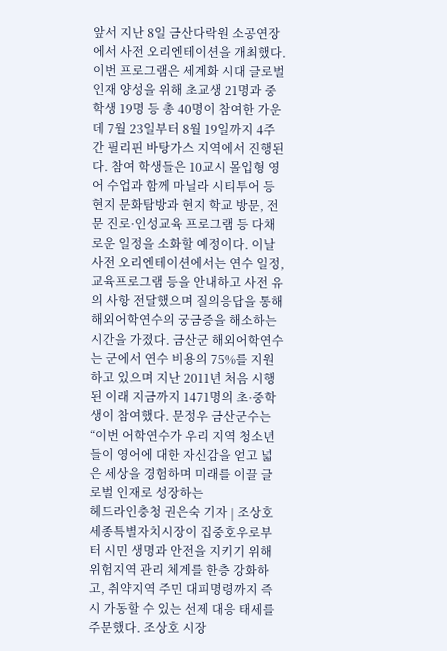앞서 지난 8일 금산다락원 소공연장에서 사전 오리엔테이션을 개최했다. 이번 프로그램은 세계화 시대 글로벌 인재 양성을 위해 초교생 21명과 중학생 19명 등 총 40명이 참여한 가운데 7월 23일부터 8월 19일까지 4주간 필리핀 바탕가스 지역에서 진행된다. 참여 학생들은 10교시 몰입형 영어 수업과 함께 마닐라 시티투어 등 현지 문화탐방과 현지 학교 방문, 전문 진로·인성교육 프로그램 등 다채로운 일정을 소화할 예정이다. 이날 사전 오리엔테이션에서는 연수 일정, 교육프로그램 등을 안내하고 사전 유의 사항 전달했으며 질의응답을 통해 해외어학연수의 궁금증을 해소하는 시간을 가졌다. 금산군 해외어학연수는 군에서 연수 비용의 75%를 지원하고 있으며 지난 2011년 처음 시행된 이래 지금까지 1471명의 초·중학생이 참여했다. 문정우 금산군수는 “이번 어학연수가 우리 지역 청소년들이 영어에 대한 자신감을 얻고 넓은 세상을 경험하며 미래를 이끌 글로벌 인재로 성장하는
헤드라인충청 권은숙 기자 | 조상호 세종특별자치시장이 집중호우로부터 시민 생명과 안전을 지키기 위해 위험지역 관리 체계를 한층 강화하고, 취약지역 주민 대피명령까지 즉시 가동할 수 있는 선제 대응 태세를 주문했다. 조상호 시장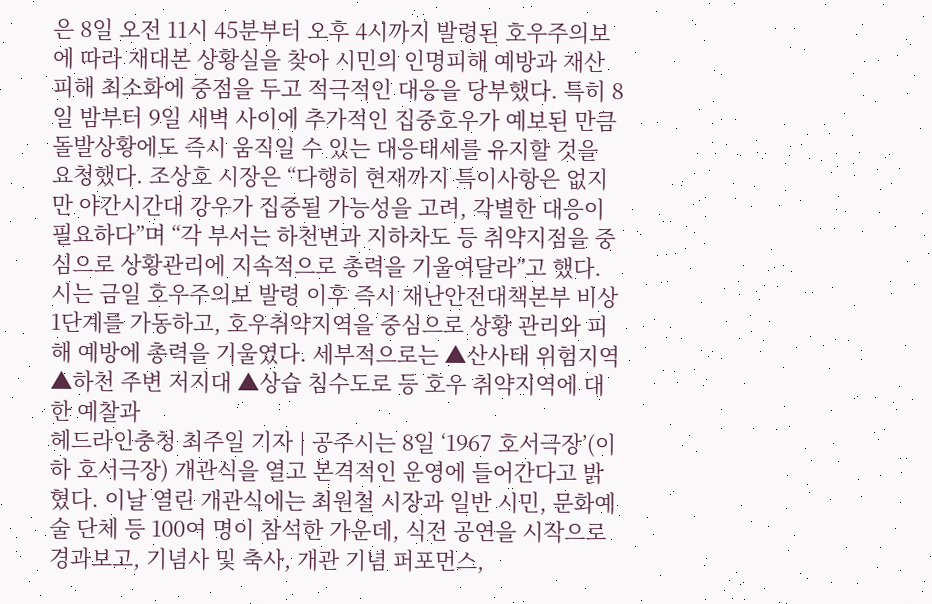은 8일 오전 11시 45분부터 오후 4시까지 발령된 호우주의보에 따라 재대본 상황실을 찾아 시민의 인명피해 예방과 재산 피해 최소화에 중점을 두고 적극적인 대응을 당부했다. 특히 8일 밤부터 9일 새벽 사이에 추가적인 집중호우가 예보된 만큼 돌발상황에도 즉시 움직일 수 있는 대응태세를 유지할 것을 요청했다. 조상호 시장은 “다행히 현재까지 특이사항은 없지만 야간시간대 강우가 집중될 가능성을 고려, 각별한 대응이 필요하다”며 “각 부서는 하천변과 지하차도 등 취약지점을 중심으로 상황관리에 지속적으로 총력을 기울여달라”고 했다. 시는 금일 호우주의보 발령 이후 즉시 재난안전대책본부 비상 1단계를 가동하고, 호우취약지역을 중심으로 상황 관리와 피해 예방에 총력을 기울였다. 세부적으로는 ▲산사태 위험지역 ▲하천 주변 저지대 ▲상습 침수도로 등 호우 취약지역에 대한 예찰과
헤드라인충청 최주일 기자 | 공주시는 8일 ‘1967 호서극장’(이하 호서극장) 개관식을 열고 본격적인 운영에 들어간다고 밝혔다. 이날 열린 개관식에는 최원철 시장과 일반 시민, 문화예술 단체 등 100여 명이 참석한 가운데, 식전 공연을 시작으로 경과보고, 기념사 및 축사, 개관 기념 퍼포먼스,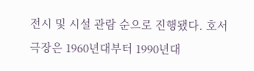전시 및 시설 관람 순으로 진행됐다. 호서극장은 1960년대부터 1990년대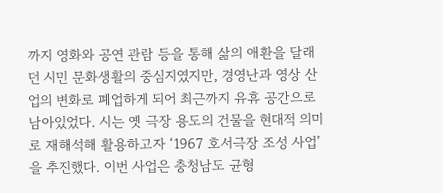까지 영화와 공연 관람 등을 통해 삶의 애환을 달래던 시민 문화생활의 중심지였지만, 경영난과 영상 산업의 변화로 폐업하게 되어 최근까지 유휴 공간으로 남아있었다. 시는 옛 극장 용도의 건물을 현대적 의미로 재해석해 활용하고자 ‘1967 호서극장 조성 사업’을 추진했다. 이번 사업은 충청남도 균형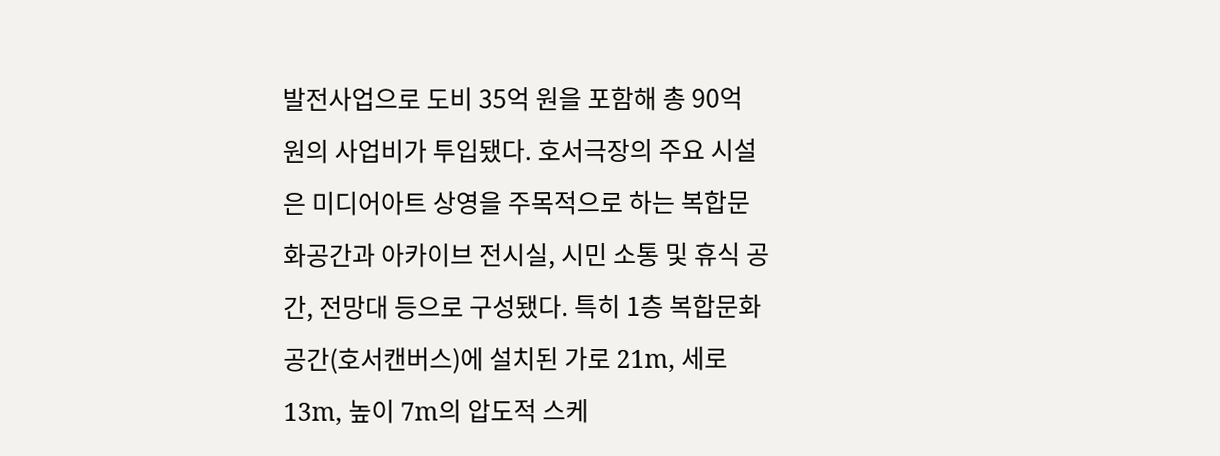발전사업으로 도비 35억 원을 포함해 총 90억 원의 사업비가 투입됐다. 호서극장의 주요 시설은 미디어아트 상영을 주목적으로 하는 복합문화공간과 아카이브 전시실, 시민 소통 및 휴식 공간, 전망대 등으로 구성됐다. 특히 1층 복합문화공간(호서캔버스)에 설치된 가로 21m, 세로 13m, 높이 7m의 압도적 스케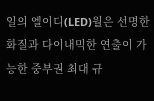일의 엘이디(LED)월은 선명한 화질과 다이내믹한 연출이 가능한 중부권 최대 규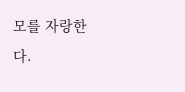모를 자랑한다.